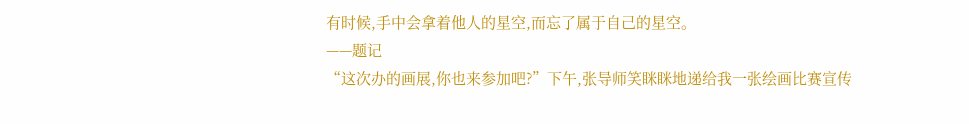有时候,手中会拿着他人的星空,而忘了属于自己的星空。
——题记
“这次办的画展,你也来参加吧?”下午,张导师笑眯眯地递给我一张绘画比赛宣传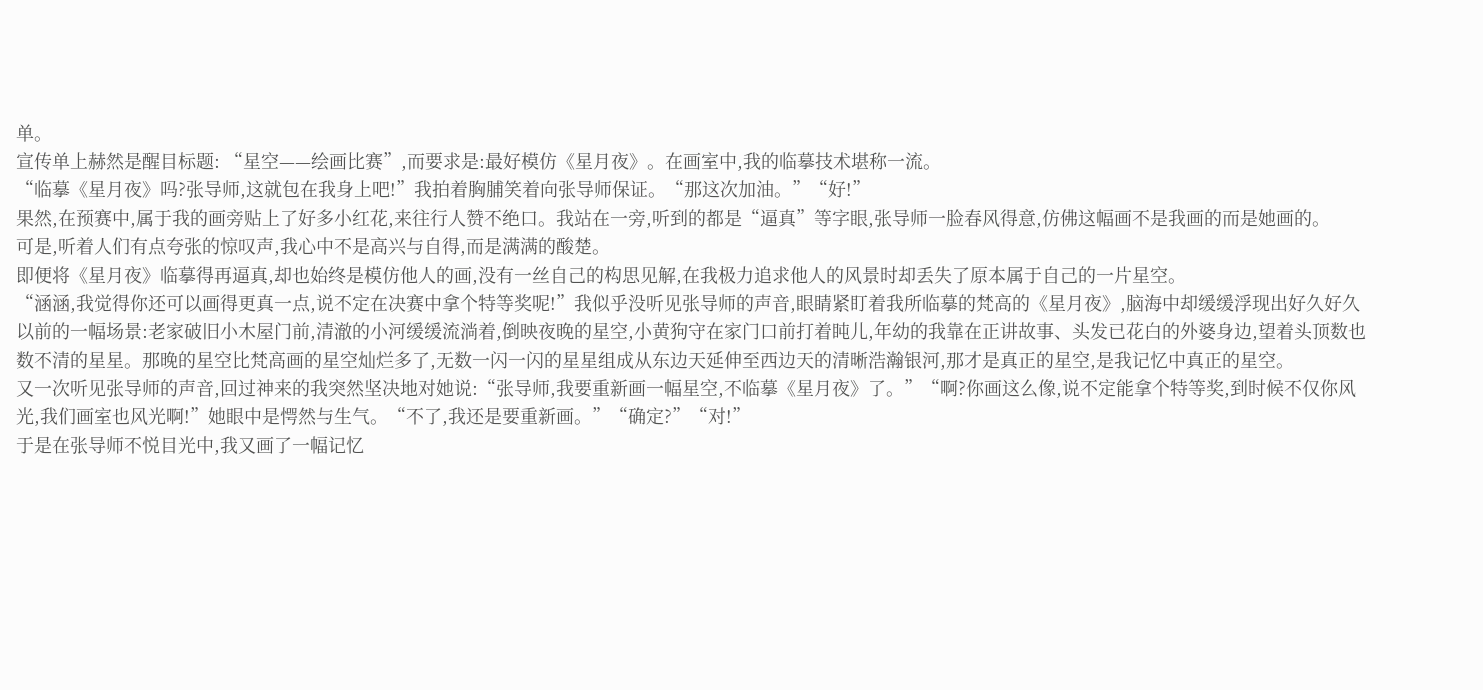单。
宣传单上赫然是醒目标题: “星空——绘画比赛”,而要求是:最好模仿《星月夜》。在画室中,我的临摹技术堪称一流。
“临摹《星月夜》吗?张导师,这就包在我身上吧!”我拍着胸脯笑着向张导师保证。“那这次加油。”“好!”
果然,在预赛中,属于我的画旁贴上了好多小红花,来往行人赞不绝口。我站在一旁,听到的都是“逼真”等字眼,张导师一脸春风得意,仿佛这幅画不是我画的而是她画的。
可是,听着人们有点夸张的惊叹声,我心中不是高兴与自得,而是满满的酸楚。
即便将《星月夜》临摹得再逼真,却也始终是模仿他人的画,没有一丝自己的构思见解,在我极力追求他人的风景时却丢失了原本属于自己的一片星空。
“涵涵,我觉得你还可以画得更真一点,说不定在决赛中拿个特等奖呢!”我似乎没听见张导师的声音,眼睛紧盯着我所临摹的梵高的《星月夜》,脑海中却缓缓浮现出好久好久以前的一幅场景:老家破旧小木屋门前,清澈的小河缓缓流淌着,倒映夜晚的星空,小黄狗守在家门口前打着盹儿,年幼的我靠在正讲故事、头发已花白的外婆身边,望着头顶数也数不清的星星。那晚的星空比梵高画的星空灿烂多了,无数一闪一闪的星星组成从东边天延伸至西边天的清晰浩瀚银河,那才是真正的星空,是我记忆中真正的星空。
又一次听见张导师的声音,回过神来的我突然坚决地对她说:“张导师,我要重新画一幅星空,不临摹《星月夜》了。”“啊?你画这么像,说不定能拿个特等奖,到时候不仅你风光,我们画室也风光啊!”她眼中是愕然与生气。“不了,我还是要重新画。”“确定?”“对!”
于是在张导师不悦目光中,我又画了一幅记忆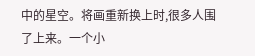中的星空。将画重新换上时,很多人围了上来。一个小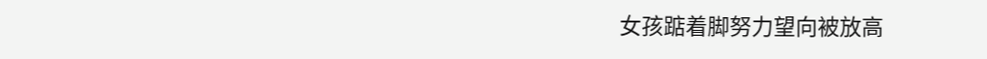女孩踮着脚努力望向被放高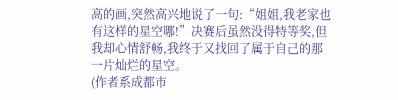高的画,突然高兴地说了一句:“姐姐,我老家也有这样的星空哪!”决赛后虽然没得特等奖,但我却心情舒畅,我终于又找回了属于自己的那一片灿烂的星空。
(作者系成都市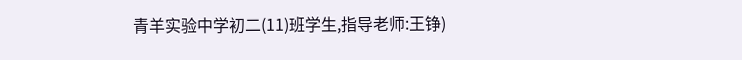青羊实验中学初二(11)班学生,指导老师:王铮)